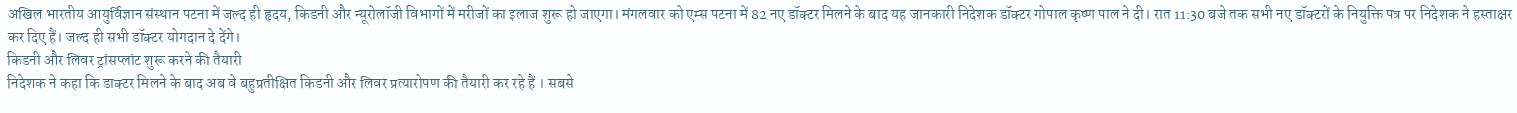अखिल भारतीय आयुर्विज्ञान संस्थान पटना में जल्द ही हृदय, किडनी और न्यूरोलॉजी विभागों में मरीजों का इलाज शुरू हो जाएगा। मंगलवार को एम्स पटना में 82 नए डॉक्टर मिलने के बाद यह जानकारी निदेशक डॉक्टर गोपाल कृष्ण पाल ने दी। रात 11:30 बजे तक सभी नए डॉक्टरों के नियुक्ति पत्र पर निदेशक ने हस्ताक्षर कर दिए हैं। जल्द ही सभी डॉक्टर योगदान दे देंगे।
किडनी और लिवर ट्रांसप्लांट शुरू करने की तैयारी
निदेशक ने कहा कि डाक्टर मिलने के बाद अब वे बहुप्रतीक्षित किडनी और लिवर प्रत्यारोपण की तैयारी कर रहे हैं । सबसे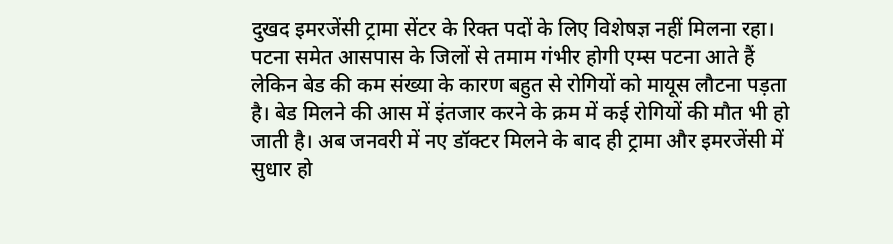दुखद इमरजेंसी ट्रामा सेंटर के रिक्त पदों के लिए विशेषज्ञ नहीं मिलना रहा। पटना समेत आसपास के जिलों से तमाम गंभीर होगी एम्स पटना आते हैं लेकिन बेड की कम संख्या के कारण बहुत से रोगियों को मायूस लौटना पड़ता है। बेड मिलने की आस में इंतजार करने के क्रम में कई रोगियों की मौत भी हो जाती है। अब जनवरी में नए डॉक्टर मिलने के बाद ही ट्रामा और इमरजेंसी में सुधार हो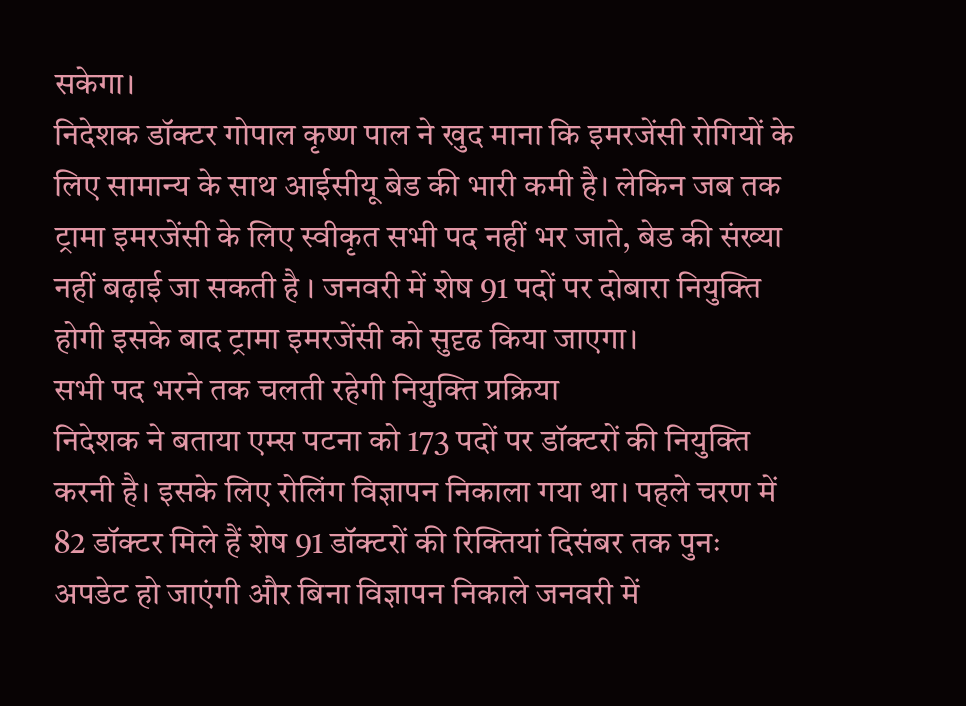सकेगा।
निदेशक डॉक्टर गोपाल कृष्ण पाल ने खुद माना कि इमरजेंसी रोगियों के लिए सामान्य के साथ आईसीयू बेड की भारी कमी है। लेकिन जब तक ट्रामा इमरजेंसी के लिए स्वीकृत सभी पद नहीं भर जाते, बेड की संख्या नहीं बढ़ाई जा सकती है । जनवरी में शेष 91 पदों पर दोबारा नियुक्ति होगी इसके बाद ट्रामा इमरजेंसी को सुदृढ किया जाएगा।
सभी पद भरने तक चलती रहेगी नियुक्ति प्रक्रिया
निदेशक ने बताया एम्स पटना को 173 पदों पर डॉक्टरों की नियुक्ति करनी है। इसके लिए रोलिंग विज्ञापन निकाला गया था। पहले चरण में 82 डॉक्टर मिले हैं शेष 91 डॉक्टरों की रिक्तियां दिसंबर तक पुनः अपडेट हो जाएंगी और बिना विज्ञापन निकाले जनवरी में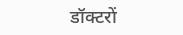डॉक्टरों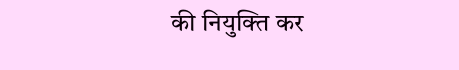की नियुक्ति कर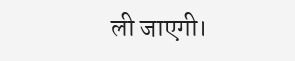ली जाएगी।